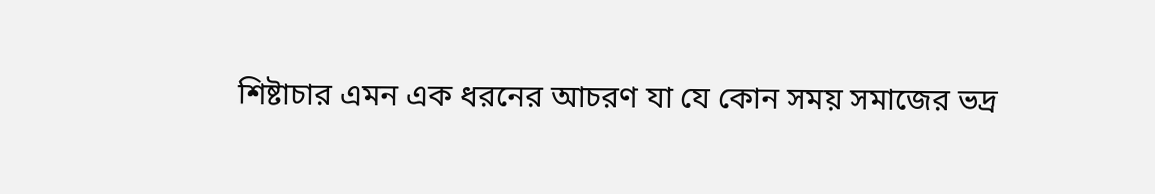শিষ্টাচার এমন এক ধরনের আচরণ যা যে কোন সময় সমাজের ভদ্র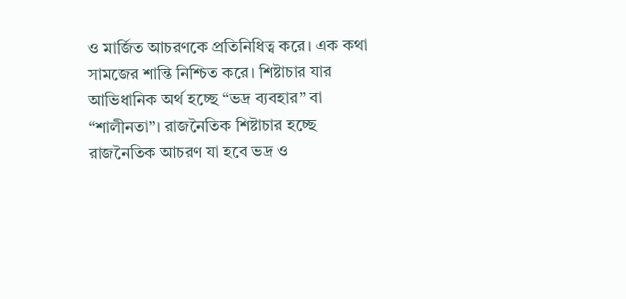ও মার্জিত আচরণকে প্রতিনিধিত্ব করে। এক কথা সামজের শান্তি নিশ্চিত করে। শিষ্টাচার যার আভিধানিক অর্থ হচ্ছে “ভদ্র ব্যবহার” বা “শালীনতা”। রাজনৈতিক শিষ্টাচার হচ্ছে রাজনৈতিক আচরণ যা হবে ভদ্র ও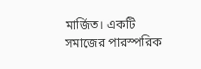মার্জিত। একটি সমাজের পারস্পরিক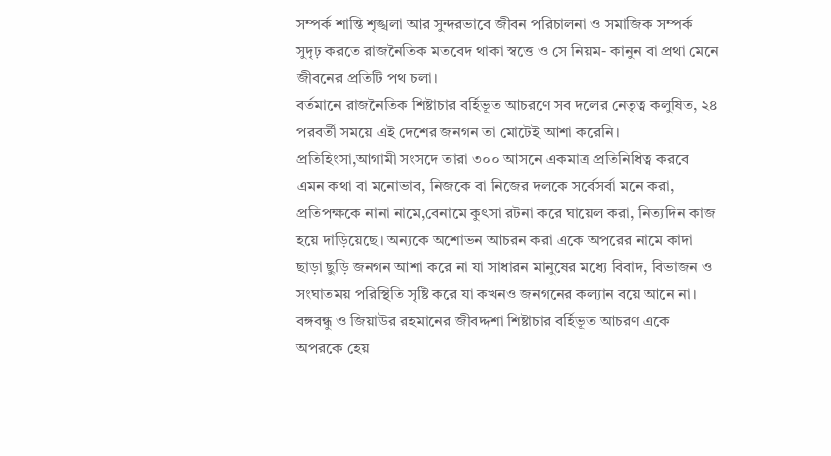সম্পর্ক শান্তি শৃঙ্খলা আর সুন্দরভাবে জীবন পরিচালনা ও সমাজিক সম্পর্ক সুদৃঢ় করতে রাজনৈতিক মতবেদ থাকা স্বত্তে ও সে নিয়ম- কানুন বা প্রথা মেনে জীবনের প্রতিটি পথ চলা।
বর্তমানে রাজনৈতিক শিষ্টাচার বর্হিভূত আচরণে সব দলের নেতৃত্ব কলুষিত, ২৪ পরবর্তী সময়ে এই দেশের জনগন তা মোটেই আশা করেনি।
প্রতিহিংসা,আগামী সংসদে তারা ৩০০ আসনে একমাত্র প্রতিনিধিত্ব করবে এমন কথা বা মনোভাব, নিজকে বা নিজের দলকে সর্বেসর্বা মনে করা, প্রতিপক্ষকে নানা নামে,বেনামে কুৎসা রটনা করে ঘায়েল করা, নিত্যদিন কাজ হয়ে দাড়িয়েছে। অন্যকে অশোভন আচরন করা একে অপরের নামে কাদা ছাড়া ছুড়ি জনগন আশা করে না যা সাধারন মানুষের মধ্যে বিবাদ, বিভাজন ও সংঘাতময় পরিস্থিতি সৃষ্টি করে যা কখনও জনগনের কল্যান বয়ে আনে না। বঙ্গবন্ধু ও জিয়াউর রহমানের জীবদ্দশা শিষ্টাচার বর্হিভূত আচরণ একে অপরকে হেয়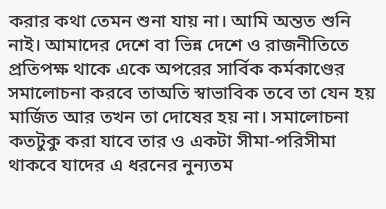করার কথা তেমন শুনা যায় না। আমি অন্তত শুনি নাই। আমাদের দেশে বা ভিন্ন দেশে ও রাজনীতিতে প্রতিপক্ষ থাকে একে অপরের সার্বিক কর্মকাণ্ডের সমালোচনা করবে তাঅতি স্বাভাবিক তবে তা যেন হয় মার্জিত আর তখন তা দোষের হয় না। সমালোচনা কতটুকু করা যাবে তার ও একটা সীমা-পরিসীমা থাকবে যাদের এ ধরনের নুন্যতম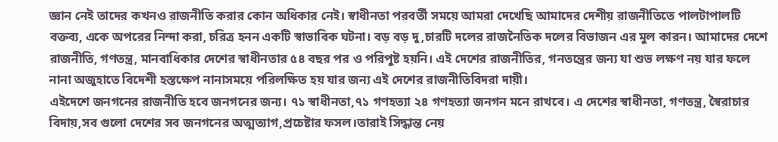জ্ঞান নেই তাদের কখনও রাজনীতি করার কোন অধিকার নেই। স্বাধীনতা পরবর্তী সময়ে আমরা দেখেছি আমাদের দেশীয় রাজনীতিতে পালটাপালটি বক্তব্য, একে অপরের নিন্দা করা, চরিত্র হনন একটি স্বাভাবিক ঘটনা। বড় বড় দু,চারটি দলের রাজনৈতিক দলের বিভাজন এর মুল কারন। আমাদের দেশে রাজনীতি, গণতন্ত্র, মানবাধিকার দেশের স্বাধীনতার ৫৪ বছর পর ও পরিপুষ্ট হয়নি। এই দেশের রাজনীতির, গনতন্ত্রের জন্য যা শুভ লক্ষণ নয় যার ফলে নানা অজুহাতে বিদেশী হস্তক্ষেপ নানাসময়ে পরিলক্ষিত হয় যার জন্য এই দেশের রাজনীতিবিদরা দায়ী।
এইদেশে জনগনের রাজনীতি হবে জনগনের জন্য। ৭১ স্বাধীনতা,৭১ গণহত্যা ২৪ গণহত্যা জনগন মনে রাখবে। এ দেশের স্বাধীনতা, গণতন্ত্র, স্বৈরাচার বিদায়,সব গুলো দেশের সব জনগনের অত্মত্যাগ,প্রচেষ্টার ফসল।তারাই সিদ্ধান্ত নেয়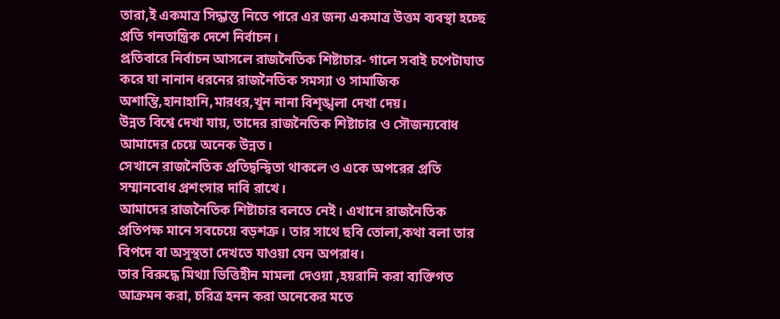তারা,ই একমাত্র সিদ্ধান্ত নিতে পারে এর জন্য একমাত্র উত্তম ব্যবস্থা হচ্ছে প্রতি গনতান্ত্রিক দেশে নির্বাচন।
প্রতিবারে নির্বাচন আসলে রাজনৈতিক শিষ্টাচার- গালে সবাই চপেটাঘাত করে যা নানান ধরনের রাজনৈতিক সমস্যা ও সামাজিক অশান্তি,হানাহানি,মারধর,খুন নানা বিশৃঙ্খলা দেখা দেয়।
উন্নত বিশ্বে দেখা যায়, তাদের রাজনৈতিক শিষ্টাচার ও সৌজন্যবোধ আমাদের চেয়ে অনেক উন্নত।
সেখানে রাজনৈতিক প্রতিদ্বন্দ্বিতা থাকলে ও একে অপরের প্রতি সম্মানবোধ প্রশংসার দাবি রাখে।
আমাদের রাজনৈতিক শিষ্টাচার বলতে নেই। এখানে রাজনৈতিক প্রতিপক্ষ মানে সবচেয়ে বড়শত্রু। তার সাথে ছবি তোলা,কথা বলা তার বিপদে বা অসুস্থতা দেখতে যাওয়া যেন অপরাধ।
তার বিরুদ্ধে মিথ্যা ভিত্তিহীন মামলা দেওয়া ,হয়রানি করা ব্যক্তিগত আক্রমন করা, চরিত্র হনন করা অনেকের মতে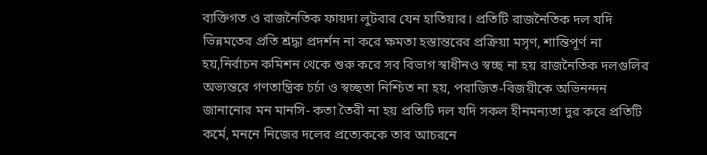ব্যক্তিগত ও রাজনৈতিক ফায়দা লুটবার যেন হাতিয়ার। প্রতিটি রাজনৈতিক দল যদি ভিন্নমতের প্রতি শ্রদ্ধা প্রদর্শন না করে ক্ষমতা হস্তান্তরের প্রক্রিয়া মসৃণ, শান্তিপূর্ণ না হয়,নির্বাচন কমিশন থেকে শুরু করে সব বিভাগ স্বাধীনও স্বচ্ছ না হয় রাজনৈতিক দলগুলির অভ্যন্তরে গণতান্ত্রিক চর্চা ও স্বচ্ছতা নিশ্চিত না হয়, পরাজিত-বিজয়ীকে অভিনন্দন জানানোর মন মানসি- কতা তৈরী না হয় প্রতিটি দল যদি সকল হীনমন্যতা দুর করে প্রতিটি কর্মে, মননে নিজের দলের প্রত্যেককে তার আচরনে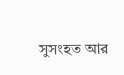সুসংহত আর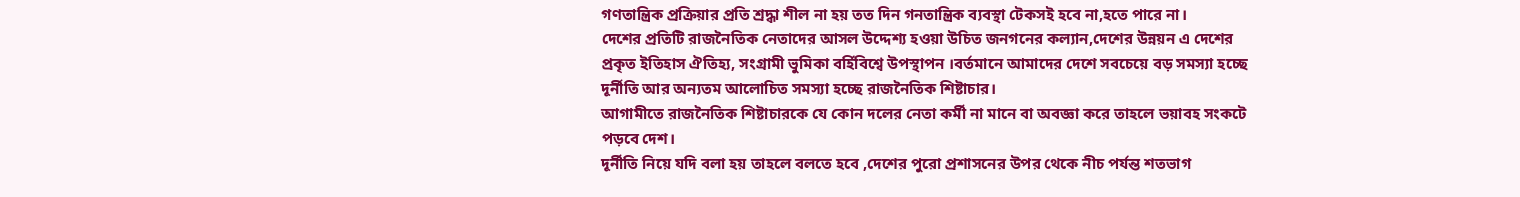গণতান্ত্রিক প্রক্রিয়ার প্রতি শ্রদ্ধা শীল না হয় তত দিন গনতান্ত্রিক ব্যবস্থা টেকসই হবে না,হতে পারে না।
দেশের প্রতিটি রাজনৈতিক নেতাদের আসল উদ্দেশ্য হওয়া উচিত জনগনের কল্যান,দেশের উন্নয়ন এ দেশের প্রকৃত ইতিহাস ঐতিহ্য, সংগ্রামী ভুমিকা বর্হিবিশ্বে উপস্থাপন ।বর্তমানে আমাদের দেশে সবচেয়ে বড় সমস্যা হচ্ছে দূর্নীতি আর অন্যতম আলোচিত সমস্যা হচ্ছে রাজনৈতিক শিষ্টাচার।
আগামীতে রাজনৈতিক শিষ্টাচারকে যে কোন দলের নেতা কর্মী না মানে বা অবজ্ঞা করে তাহলে ভয়াবহ সংকটে পড়বে দেশ।
দূর্নীতি নিয়ে যদি বলা হয় তাহলে বলতে হবে ,দেশের পুরো প্রশাসনের উপর থেকে নীচ পর্যন্ত শতভাগ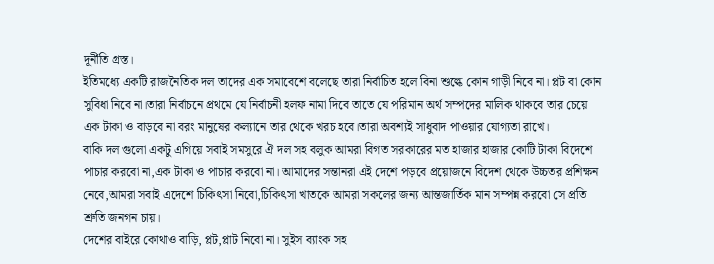দূর্নীতি গ্রস্ত।
ইতিমধ্যে একটি রাজনৈতিক দল তাদের এক সমাবেশে বলেছে তারা নির্বাচিত হলে বিনা শুল্কে কোন গাড়ী নিবে না। প্লট বা কোন সুবিধা নিবে না।তারা নির্বাচনে প্রথমে যে নির্বাচনী হলফ নামা দিবে তাতে যে পরিমান অর্থ সম্পদের মালিক থাকবে তার চেয়ে এক টাকা ও বাড়বে না বরং মানুষের কল্যানে তার থেকে খরচ হবে।তারা অবশ্যই সাধুবাদ পাওয়ার যোগ্যতা রাখে।
বাকি দল গুলো একটু এগিয়ে সবাই সমসুরে ঐ দল সহ বলুক আমরা বিগত সরকারের মত হাজার হাজার কোটি টাকা বিদেশে পাচার করবো না,এক টাকা ও পাচার করবো না। আমাদের সন্তানরা এই দেশে পড়বে প্রয়োজনে বিদেশ থেকে উচ্চতর প্রশিক্ষন নেবে,আমরা সবাই এদেশে চিকিৎসা নিবো,চিকিৎসা খাতকে আমরা সকলের জন্য আন্তজার্তিক মান সম্পন্ন করবো সে প্রতি শ্রুতি জনগন চায়।
দেশের বাইরে কোথাও বাড়ি, প্লট,প্লাট নিবো না। সুইস ব্যাংক সহ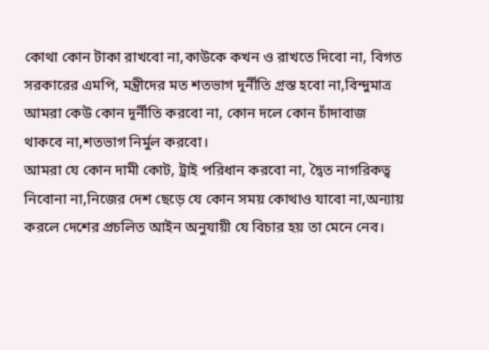কোথা কোন টাকা রাখবো না,কাউকে কখন ও রাখতে দিবো না, বিগত সরকারের এমপি, মন্ত্রীদের মত শতভাগ দূর্নীতি গ্রস্ত হবো না,বিন্দুমাত্র আমরা কেউ কোন দূর্নীতি করবো না, কোন দলে কোন চাঁদাবাজ থাকবে না,শতভাগ নির্মুল করবো।
আমরা যে কোন দামী কোট, ট্রাই পরিধান করবো না, দ্বৈত নাগরিকত্ব নিবোনা না,নিজের দেশ ছেড়ে যে কোন সময় কোথাও যাবো না,অন্যায় করলে দেশের প্রচলিত আইন অনুযায়ী যে বিচার হয় তা মেনে নেব।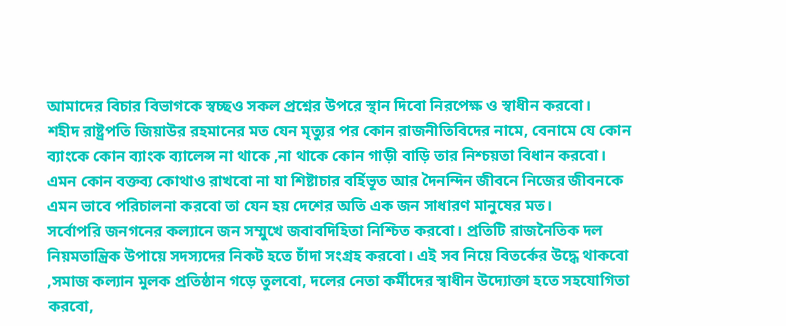আমাদের বিচার বিভাগকে স্বচ্ছও সকল প্রশ্নের উপরে স্থান দিবো নিরপেক্ষ ও স্বাধীন করবো।
শহীদ রাষ্ট্রপতি জিয়াউর রহমানের মত যেন মৃত্যুর পর কোন রাজনীতিবিদের নামে, বেনামে যে কোন ব্যাংকে কোন ব্যাংক ব্যালেন্স না থাকে ,না থাকে কোন গাড়ী বাড়ি তার নিশ্চয়তা বিধান করবো।
এমন কোন বক্তব্য কোথাও রাখবো না যা শিষ্টাচার বর্হিভূত আর দৈনন্দিন জীবনে নিজের জীবনকে এমন ভাবে পরিচালনা করবো তা যেন হয় দেশের অতি এক জন সাধারণ মানুষের মত।
সর্বোপরি জনগনের কল্যানে জন সম্মুখে জবাবদিহিতা নিশ্চিত করবো। প্রতিটি রাজনৈতিক দল নিয়মতান্ত্রিক উপায়ে সদস্যদের নিকট হতে চাঁদা সংগ্রহ করবো। এই সব নিয়ে বিতর্কের উদ্ধে থাকবো ,সমাজ কল্যান মুলক প্রতিষ্ঠান গড়ে তুলবো, দলের নেতা কর্মীদের স্বাধীন উদ্যোক্তা হতে সহযোগিতা করবো,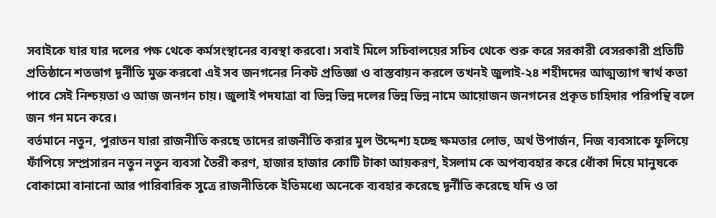সবাইকে যার যার দলের পক্ষ থেকে কর্মসংস্থানের ব্যবস্থা করবো। সবাই মিলে সচিবালয়ের সচিব থেকে শুরু করে সরকারী বেসরকারী প্রতিটি প্রতিষ্ঠানে শতভাগ দূর্নীতি মুক্ত করবো এই সব জনগনের নিকট প্রতিজ্ঞা ও বাস্তবায়ন করলে তখনই জুলাই-২৪ শহীদদের আত্মত্যাগ স্বার্থ কতা পাবে সেই নিশ্চয়তা ও আজ জনগন চায়। জুলাই পদযাত্রা বা ভিন্ন ভিন্ন দলের ভিন্ন ভিন্ন নামে আয়োজন জনগনের প্রকৃত চাহিদার পরিপন্থি বলে জন গন মনে করে।
বর্তমানে নতুন, পুরাতন যারা রাজনীতি করছে তাদের রাজনীতি করার মুল উদ্দেশ্য হচ্ছে ক্ষমতার লোভ, অর্থ উপার্জন, নিজ ব্যবসাকে ফুলিয়ে ফাঁপিয়ে সম্প্রসারন নতুন নতুন ব্যবসা তৈরী করণ, হাজার হাজার কোটি টাকা আয়করণ, ইসলাম কে অপব্যবহার করে ধোঁকা দিয়ে মানুষকে বোকামো বানানো আর পারিবারিক সুত্রে রাজনীতিকে ইতিমধ্যে অনেকে ব্যবহার করেছে দূর্নীতি করেছে যদি ও তা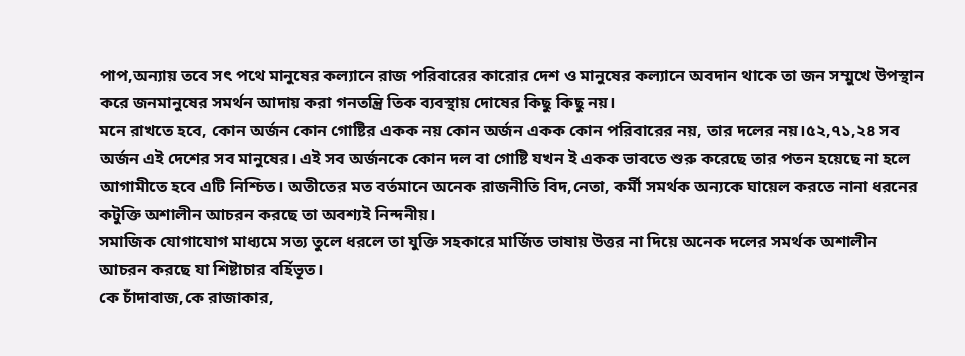পাপ,অন্যায় তবে সৎ পথে মানুষের কল্যানে রাজ পরিবারের কারোর দেশ ও মানুষের কল্যানে অবদান থাকে তা জন সম্মুখে উপস্থান করে জনমানুষের সমর্থন আদায় করা গনতন্ত্রি তিক ব্যবস্থায় দোষের কিছু কিছু নয়।
মনে রাখতে হবে, কোন অর্জন কোন গোষ্টির একক নয় কোন অর্জন একক কোন পরিবারের নয়, তার দলের নয়।৫২,৭১,২৪ সব অর্জন এই দেশের সব মানুষের। এই সব অর্জনকে কোন দল বা গোষ্টি যখন ই একক ভাবতে শুরু করেছে তার পতন হয়েছে না হলে আগামীতে হবে এটি নিশ্চিত। অতীতের মত বর্তমানে অনেক রাজনীতি বিদ,নেতা, কর্মী সমর্থক অন্যকে ঘায়েল করতে নানা ধরনের কটুক্তি অশালীন আচরন করছে তা অবশ্যই নিন্দনীয়।
সমাজিক যোগাযোগ মাধ্যমে সত্য তুলে ধরলে তা যুক্তি সহকারে মার্জিত ভাষায় উত্তর না দিয়ে অনেক দলের সমর্থক অশালীন আচরন করছে যা শিষ্টাচার বর্হিভূত।
কে চাঁদাবাজ,কে রাজাকার,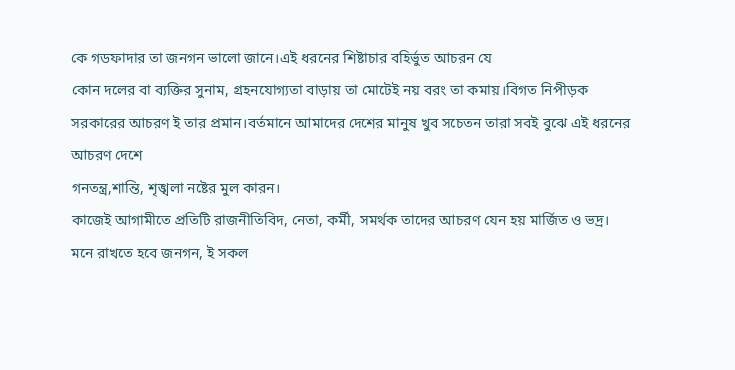কে গডফাদার তা জনগন ভালো জানে।এই ধরনের শিষ্টাচার বহির্ভুত আচরন যে
কোন দলের বা ব্যক্তির সুনাম, গ্রহনযোগ্যতা বাড়ায় তা মোটেই নয় বরং তা কমায়।বিগত নিপীড়ক সরকারের আচরণ ই তার প্রমান।বর্তমানে আমাদের দেশের মানুষ খুব সচেতন তারা সবই বুঝে এই ধরনের আচরণ দেশে
গনতন্ত্র,শান্তি, শৃঙ্খলা নষ্টের মুল কারন।
কাজেই আগামীতে প্রতিটি রাজনীতিবিদ, নেতা, কর্মী, সমর্থক তাদের আচরণ যেন হয় মার্জিত ও ভদ্র।
মনে রাখতে হবে জনগন, ই সকল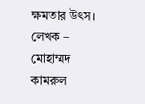ক্ষমতার উৎস।
লেখক –
মোহাম্মদ কামরুল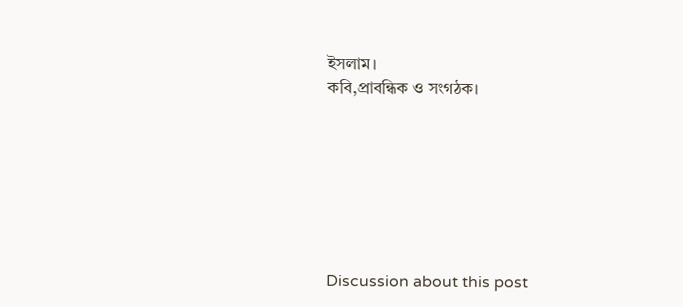ইসলাম।
কবি,প্রাবন্ধিক ও সংগঠক।







Discussion about this post